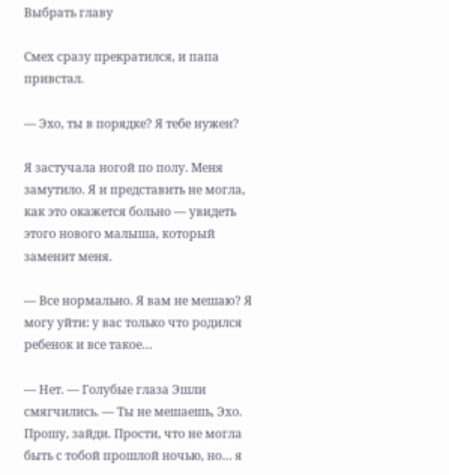Выбрать главу

Смех сразу прекратился, и папа привстал.

— Эхо, ты в порядке? Я тебе нужен?

Я застучала ногой по полу. Меня замутило. Я и представить не могла, как это окажется больно — увидеть этого нового малыша, который заменит меня.

— Все нормально. Я вам не мешаю? Я могу уйти: у вас только что родился ребенок и все такое…

— Нет. — Голубые глаза Эшли смягчились. — Ты не мешаешь, Эхо. Прошу, зайди. Прости, что не могла быть с тобой прошлой ночью, но… я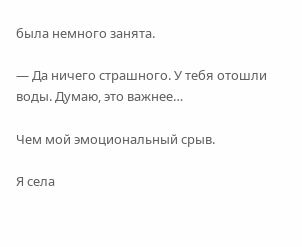была немного занята.

— Да ничего страшного. У тебя отошли воды. Думаю, это важнее…

Чем мой эмоциональный срыв.

Я села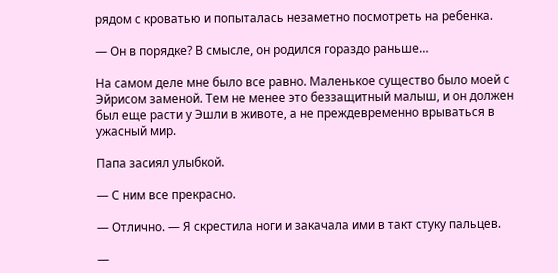рядом с кроватью и попыталась незаметно посмотреть на ребенка.

— Он в порядке? В смысле, он родился гораздо раньше…

На самом деле мне было все равно. Маленькое существо было моей с Эйрисом заменой. Тем не менее это беззащитный малыш, и он должен был еще расти у Эшли в животе, а не преждевременно врываться в ужасный мир.

Папа засиял улыбкой.

— С ним все прекрасно.

— Отлично. — Я скрестила ноги и закачала ими в такт стуку пальцев.

—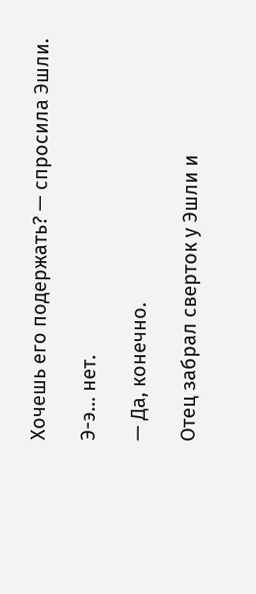Хочешь его подержать? — спросила Эшли.

Э-э… нет.

— Да, конечно.

Отец забрал сверток у Эшли и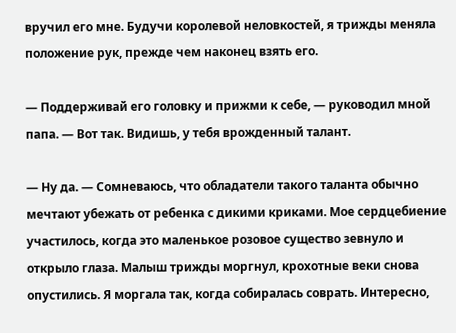вручил его мне. Будучи королевой неловкостей, я трижды меняла положение рук, прежде чем наконец взять его.

— Поддерживай его головку и прижми к себе, — руководил мной папа. — Вот так. Видишь, у тебя врожденный талант.

— Ну да. — Сомневаюсь, что обладатели такого таланта обычно мечтают убежать от ребенка с дикими криками. Мое сердцебиение участилось, когда это маленькое розовое существо зевнуло и открыло глаза. Малыш трижды моргнул, крохотные веки снова опустились. Я моргала так, когда собиралась соврать. Интересно,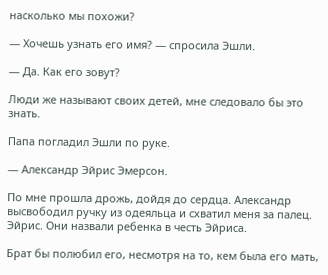насколько мы похожи?

— Хочешь узнать его имя? — спросила Эшли.

— Да. Как его зовут?

Люди же называют своих детей, мне следовало бы это знать.

Папа погладил Эшли по руке.

— Александр Эйрис Эмерсон.

По мне прошла дрожь, дойдя до сердца. Александр высвободил ручку из одеяльца и схватил меня за палец. Эйрис. Они назвали ребенка в честь Эйриса.

Брат бы полюбил его, несмотря на то, кем была его мать,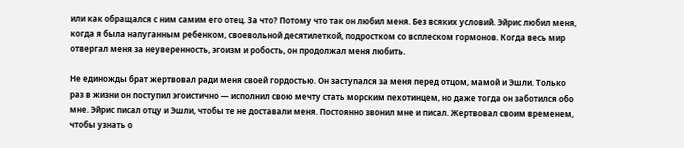или как обращался с ним самим его отец. За что? Потому что так он любил меня. Без всяких условий. Эйрис любил меня, когда я была напуганным ребенком, своевольной десятилеткой, подростком со всплеском гормонов. Когда весь мир отвергал меня за неуверенность, эгоизм и робость, он продолжал меня любить.

Не единожды брат жертвовал ради меня своей гордостью. Он заступался за меня перед отцом, мамой и Эшли. Только раз в жизни он поступил эгоистично — исполнил свою мечту стать морским пехотинцем, но даже тогда он заботился обо мне. Эйрис писал отцу и Эшли, чтобы те не доставали меня. Постоянно звонил мне и писал. Жертвовал своим временем, чтобы узнать о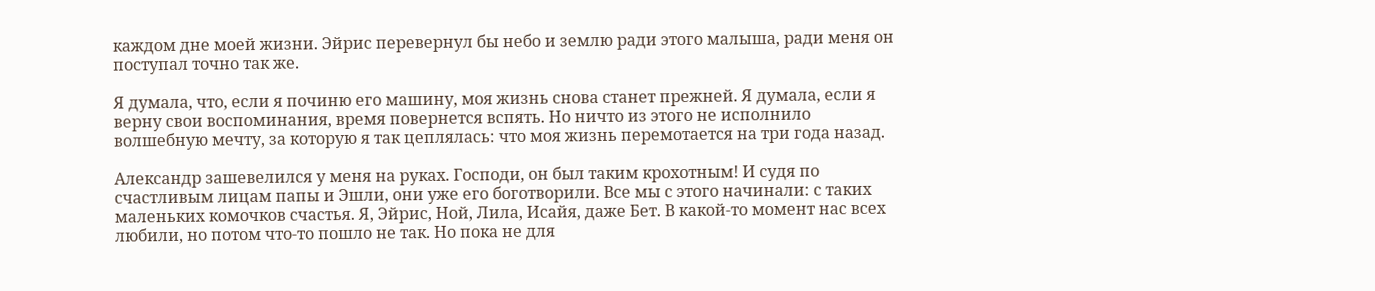каждом дне моей жизни. Эйрис перевернул бы небо и землю ради этого малыша, ради меня он поступал точно так же.

Я думала, что, если я починю его машину, моя жизнь снова станет прежней. Я думала, если я верну свои воспоминания, время повернется вспять. Но ничто из этого не исполнило волшебную мечту, за которую я так цеплялась: что моя жизнь перемотается на три года назад.

Александр зашевелился у меня на руках. Господи, он был таким крохотным! И судя по счастливым лицам папы и Эшли, они уже его боготворили. Все мы с этого начинали: с таких маленьких комочков счастья. Я, Эйрис, Ной, Лила, Исайя, даже Бет. В какой-то момент нас всех любили, но потом что-то пошло не так. Но пока не для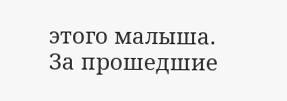этого малыша. За прошедшие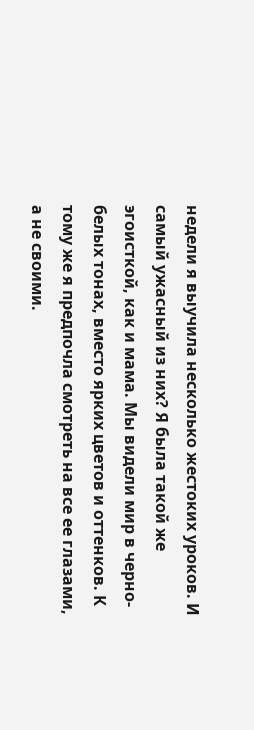недели я выучила несколько жестоких уроков. И самый ужасный из них? Я была такой же эгоисткой, как и мама. Мы видели мир в черно-белых тонах, вместо ярких цветов и оттенков. К тому же я предпочла смотреть на все ее глазами, а не своими.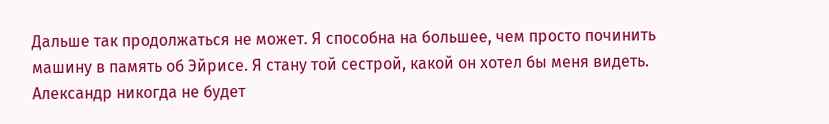Дальше так продолжаться не может. Я способна на большее, чем просто починить машину в память об Эйрисе. Я стану той сестрой, какой он хотел бы меня видеть. Александр никогда не будет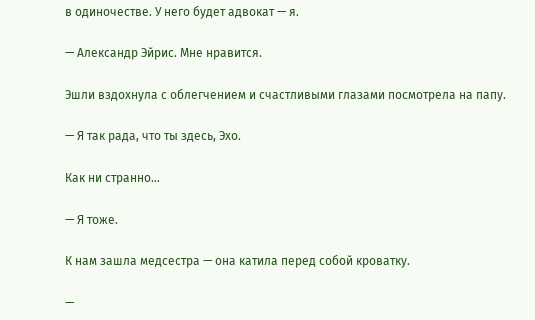в одиночестве. У него будет адвокат — я.

— Александр Эйрис. Мне нравится.

Эшли вздохнула с облегчением и счастливыми глазами посмотрела на папу.

— Я так рада, что ты здесь, Эхо.

Как ни странно…

— Я тоже.

К нам зашла медсестра — она катила перед собой кроватку.

—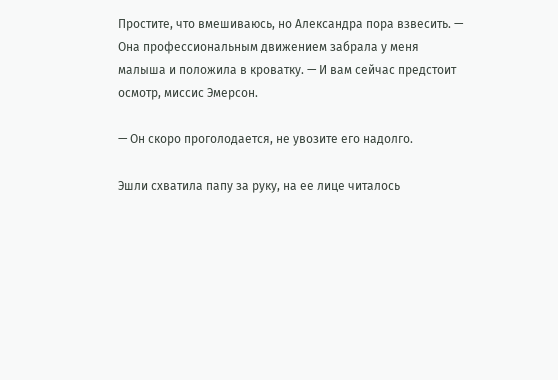Простите, что вмешиваюсь, но Александра пора взвесить. — Она профессиональным движением забрала у меня малыша и положила в кроватку. — И вам сейчас предстоит осмотр, миссис Эмерсон.

— Он скоро проголодается, не увозите его надолго.

Эшли схватила папу за руку, на ее лице читалось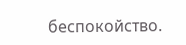беспокойство.